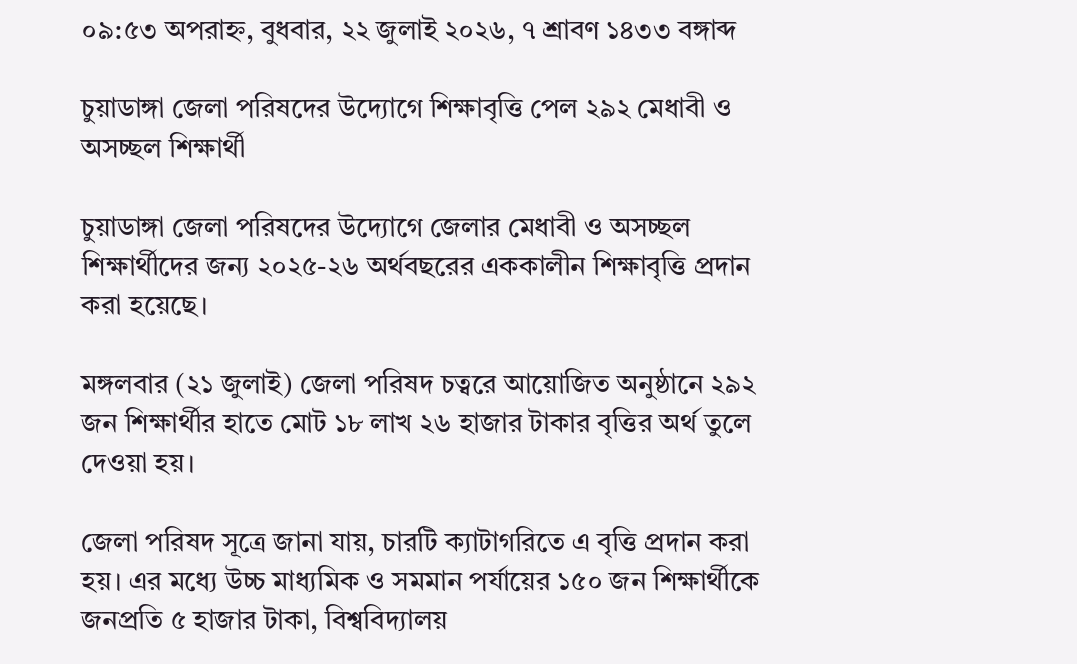০৯:৫৩ অপরাহ্ন, বুধবার, ২২ জুলাই ২০২৬, ৭ শ্রাবণ ১৪৩৩ বঙ্গাব্দ

চুয়াডাঙ্গা জেলা পরিষদের উদ্যোগে শিক্ষাবৃত্তি পেল ২৯২ মেধাবী ও অসচ্ছল শিক্ষার্থী

চুয়াডাঙ্গা জেলা পরিষদের উদ্যোগে জেলার মেধাবী ও অসচ্ছল শিক্ষার্থীদের জন্য ২০২৫-২৬ অর্থবছরের এককালীন শিক্ষাবৃত্তি প্রদান করা হয়েছে।

মঙ্গলবার (২১ জুলাই) জেলা পরিষদ চত্বরে আয়োজিত অনুষ্ঠানে ২৯২ জন শিক্ষার্থীর হাতে মোট ১৮ লাখ ২৬ হাজার টাকার বৃত্তির অর্থ তুলে দেওয়া হয়।

জেলা পরিষদ সূত্রে জানা যায়, চারটি ক্যাটাগরিতে এ বৃত্তি প্রদান করা হয়। এর মধ্যে উচ্চ মাধ্যমিক ও সমমান পর্যায়ের ১৫০ জন শিক্ষার্থীকে জনপ্রতি ৫ হাজার টাকা, বিশ্ববিদ্যালয়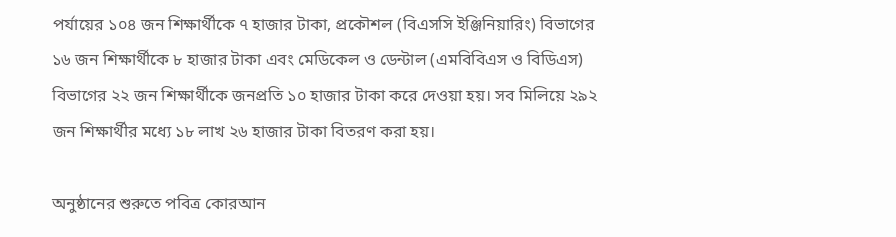পর্যায়ের ১০৪ জন শিক্ষার্থীকে ৭ হাজার টাকা, প্রকৌশল (বিএসসি ইঞ্জিনিয়ারিং) বিভাগের ১৬ জন শিক্ষার্থীকে ৮ হাজার টাকা এবং মেডিকেল ও ডেন্টাল (এমবিবিএস ও বিডিএস) বিভাগের ২২ জন শিক্ষার্থীকে জনপ্রতি ১০ হাজার টাকা করে দেওয়া হয়। সব মিলিয়ে ২৯২ জন শিক্ষার্থীর মধ্যে ১৮ লাখ ২৬ হাজার টাকা বিতরণ করা হয়।

অনুষ্ঠানের শুরুতে পবিত্র কোরআন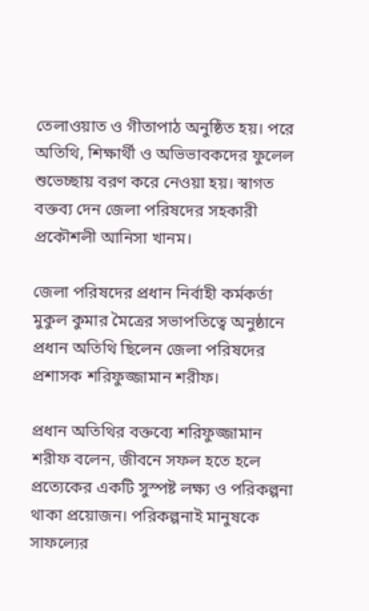তেলাওয়াত ও গীতাপাঠ অনুষ্ঠিত হয়। পরে অতিথি, শিক্ষার্থী ও অভিভাবকদের ফুলেল শুভেচ্ছায় বরণ করে নেওয়া হয়। স্বাগত বক্তব্য দেন জেলা পরিষদের সহকারী প্রকৌশলী আনিসা খানম।

জেলা পরিষদের প্রধান নির্বাহী কর্মকর্তা মুকুল কুমার মৈত্রের সভাপতিত্বে অনুষ্ঠানে প্রধান অতিথি ছিলেন জেলা পরিষদের প্রশাসক শরিফুজ্জামান শরীফ।

প্রধান অতিথির বক্তব্যে শরিফুজ্জামান শরীফ বলেন, জীবনে সফল হতে হলে প্রত্যেকের একটি সুস্পষ্ট লক্ষ্য ও পরিকল্পনা থাকা প্রয়োজন। পরিকল্পনাই মানুষকে সাফল্যের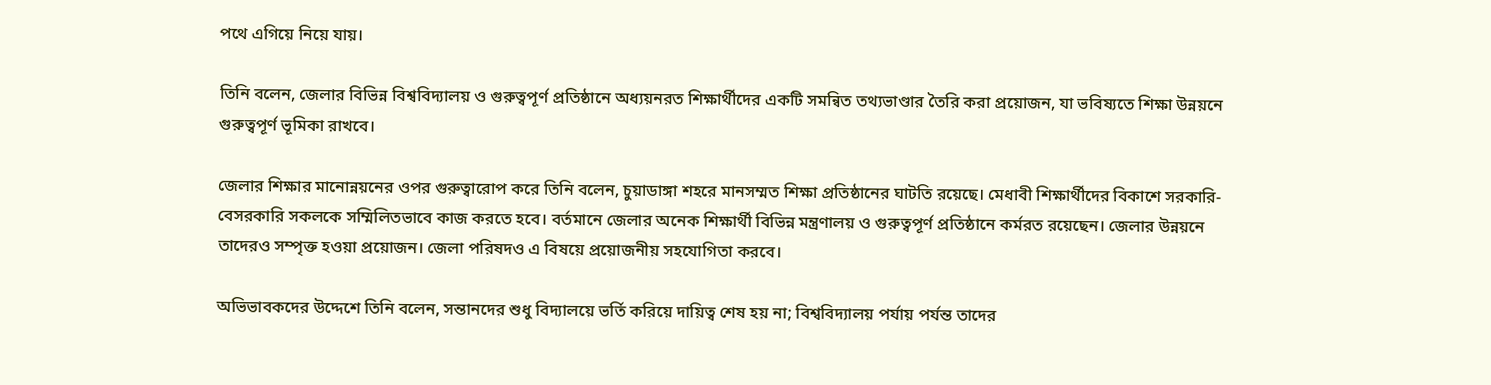পথে এগিয়ে নিয়ে যায়।

তিনি বলেন, জেলার বিভিন্ন বিশ্ববিদ্যালয় ও গুরুত্বপূর্ণ প্রতিষ্ঠানে অধ্যয়নরত শিক্ষার্থীদের একটি সমন্বিত তথ্যভাণ্ডার তৈরি করা প্রয়োজন, যা ভবিষ্যতে শিক্ষা উন্নয়নে গুরুত্বপূর্ণ ভূমিকা রাখবে।

জেলার শিক্ষার মানোন্নয়নের ওপর গুরুত্বারোপ করে তিনি বলেন, চুয়াডাঙ্গা শহরে মানসম্মত শিক্ষা প্রতিষ্ঠানের ঘাটতি রয়েছে। মেধাবী শিক্ষার্থীদের বিকাশে সরকারি-বেসরকারি সকলকে সম্মিলিতভাবে কাজ করতে হবে। বর্তমানে জেলার অনেক শিক্ষার্থী বিভিন্ন মন্ত্রণালয় ও গুরুত্বপূর্ণ প্রতিষ্ঠানে কর্মরত রয়েছেন। জেলার উন্নয়নে তাদেরও সম্পৃক্ত হওয়া প্রয়োজন। জেলা পরিষদও এ বিষয়ে প্রয়োজনীয় সহযোগিতা করবে।

অভিভাবকদের উদ্দেশে তিনি বলেন, সন্তানদের শুধু বিদ্যালয়ে ভর্তি করিয়ে দায়িত্ব শেষ হয় না; বিশ্ববিদ্যালয় পর্যায় পর্যন্ত তাদের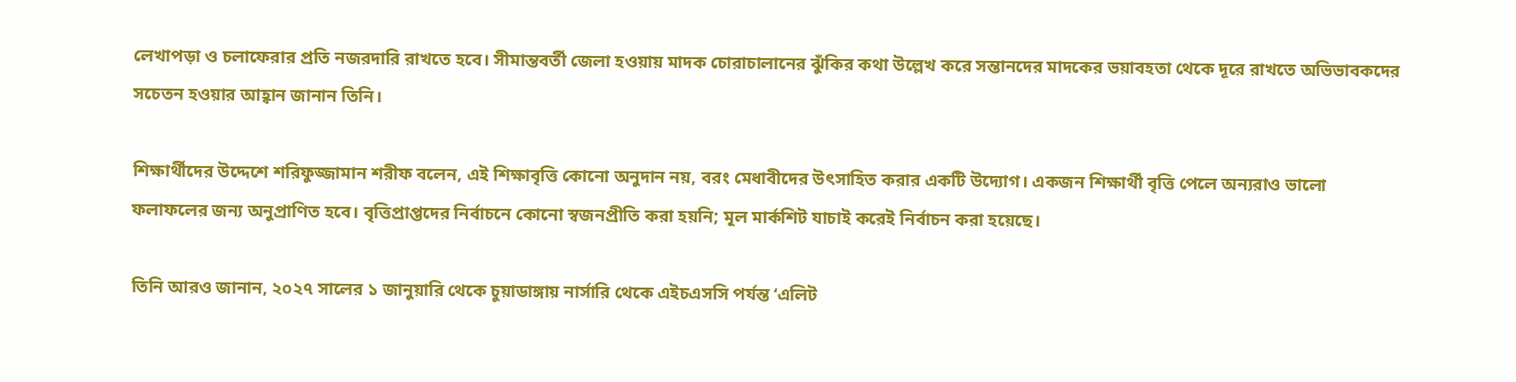লেখাপড়া ও চলাফেরার প্রতি নজরদারি রাখতে হবে। সীমান্তবর্তী জেলা হওয়ায় মাদক চোরাচালানের ঝুঁকির কথা উল্লেখ করে সন্তানদের মাদকের ভয়াবহতা থেকে দূরে রাখতে অভিভাবকদের সচেতন হওয়ার আহ্বান জানান তিনি।

শিক্ষার্থীদের উদ্দেশে শরিফুজ্জামান শরীফ বলেন, এই শিক্ষাবৃত্তি কোনো অনুদান নয়, বরং মেধাবীদের উৎসাহিত করার একটি উদ্যোগ। একজন শিক্ষার্থী বৃত্তি পেলে অন্যরাও ভালো ফলাফলের জন্য অনুপ্রাণিত হবে। বৃত্তিপ্রাপ্তদের নির্বাচনে কোনো স্বজনপ্রীতি করা হয়নি; মূল মার্কশিট যাচাই করেই নির্বাচন করা হয়েছে।

তিনি আরও জানান, ২০২৭ সালের ১ জানুয়ারি থেকে চুয়াডাঙ্গায় নার্সারি থেকে এইচএসসি পর্যন্ত ‘এলিট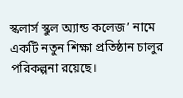স্কলার্স স্কুল অ্যান্ড কলেজ’ নামে একটি নতুন শিক্ষা প্রতিষ্ঠান চালুর পরিকল্পনা রয়েছে।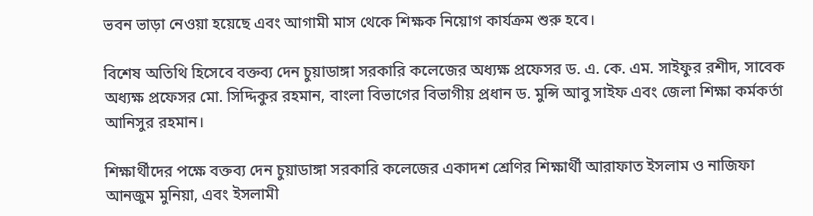ভবন ভাড়া নেওয়া হয়েছে এবং আগামী মাস থেকে শিক্ষক নিয়োগ কার্যক্রম শুরু হবে।

বিশেষ অতিথি হিসেবে বক্তব্য দেন চুয়াডাঙ্গা সরকারি কলেজের অধ্যক্ষ প্রফেসর ড. এ. কে. এম. সাইফুর রশীদ, সাবেক অধ্যক্ষ প্রফেসর মো. সিদ্দিকুর রহমান, বাংলা বিভাগের বিভাগীয় প্রধান ড. মুন্সি আবু সাইফ এবং জেলা শিক্ষা কর্মকর্তা আনিসুর রহমান।

শিক্ষার্থীদের পক্ষে বক্তব্য দেন চুয়াডাঙ্গা সরকারি কলেজের একাদশ শ্রেণির শিক্ষার্থী আরাফাত ইসলাম ও নাজিফা আনজুম মুনিয়া, এবং ইসলামী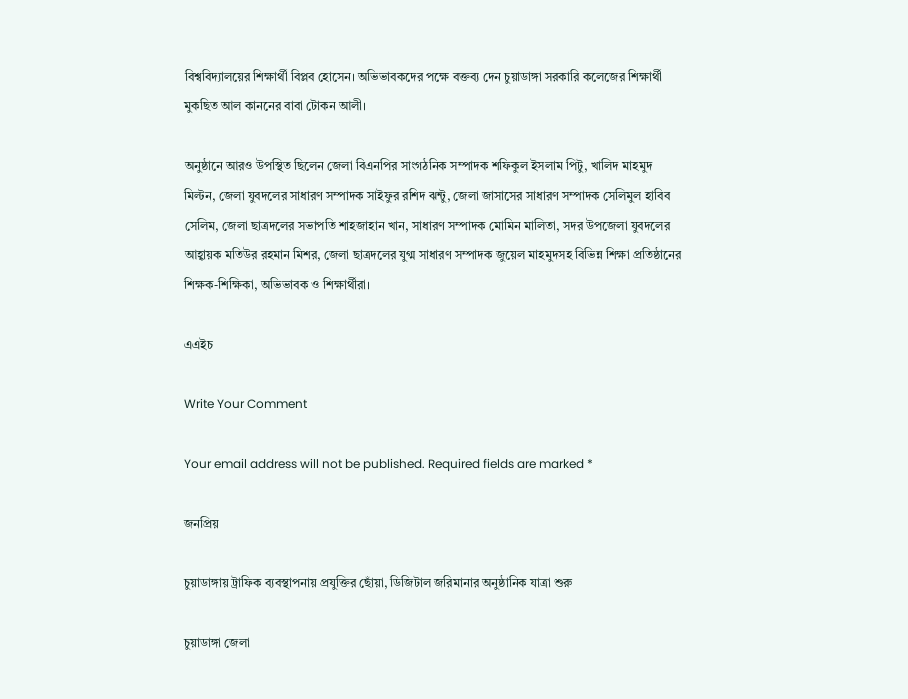বিশ্ববিদ্যালয়ের শিক্ষার্থী বিপ্লব হোসেন। অভিভাবকদের পক্ষে বক্তব্য দেন চুয়াডাঙ্গা সরকারি কলেজের শিক্ষার্থী মুকছিত আল কাননের বাবা টোকন আলী।

অনুষ্ঠানে আরও উপস্থিত ছিলেন জেলা বিএনপির সাংগঠনিক সম্পাদক শফিকুল ইসলাম পিটু, খালিদ মাহমুদ মিল্টন, জেলা যুবদলের সাধারণ সম্পাদক সাইফুর রশিদ ঝন্টু, জেলা জাসাসের সাধারণ সম্পাদক সেলিমুল হাবিব সেলিম, জেলা ছাত্রদলের সভাপতি শাহজাহান খান, সাধারণ সম্পাদক মোমিন মালিতা, সদর উপজেলা যুবদলের আহ্বায়ক মতিউর রহমান মিশর, জেলা ছাত্রদলের যুগ্ম সাধারণ সম্পাদক জুয়েল মাহমুদসহ বিভিন্ন শিক্ষা প্রতিষ্ঠানের শিক্ষক-শিক্ষিকা, অভিভাবক ও শিক্ষার্থীরা।

এএইচ

Write Your Comment

Your email address will not be published. Required fields are marked *

জনপ্রিয়

চুয়াডাঙ্গায় ট্রাফিক ব্যবস্থাপনায় প্রযুক্তির ছোঁয়া, ডিজিটাল জরিমানার অনুষ্ঠানিক যাত্রা শুরু

চুয়াডাঙ্গা জেলা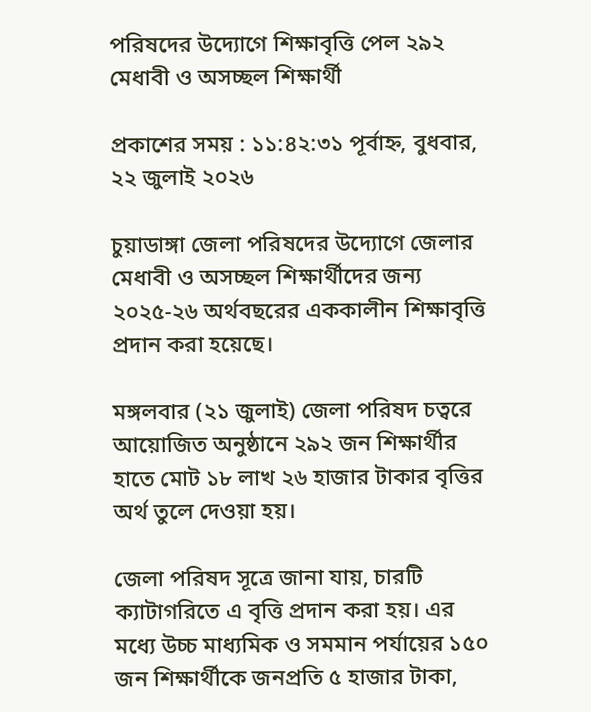পরিষদের উদ্যোগে শিক্ষাবৃত্তি পেল ২৯২ মেধাবী ও অসচ্ছল শিক্ষার্থী

প্রকাশের সময় : ১১:৪২:৩১ পূর্বাহ্ন, বুধবার, ২২ জুলাই ২০২৬

চুয়াডাঙ্গা জেলা পরিষদের উদ্যোগে জেলার মেধাবী ও অসচ্ছল শিক্ষার্থীদের জন্য ২০২৫-২৬ অর্থবছরের এককালীন শিক্ষাবৃত্তি প্রদান করা হয়েছে।

মঙ্গলবার (২১ জুলাই) জেলা পরিষদ চত্বরে আয়োজিত অনুষ্ঠানে ২৯২ জন শিক্ষার্থীর হাতে মোট ১৮ লাখ ২৬ হাজার টাকার বৃত্তির অর্থ তুলে দেওয়া হয়।

জেলা পরিষদ সূত্রে জানা যায়, চারটি ক্যাটাগরিতে এ বৃত্তি প্রদান করা হয়। এর মধ্যে উচ্চ মাধ্যমিক ও সমমান পর্যায়ের ১৫০ জন শিক্ষার্থীকে জনপ্রতি ৫ হাজার টাকা,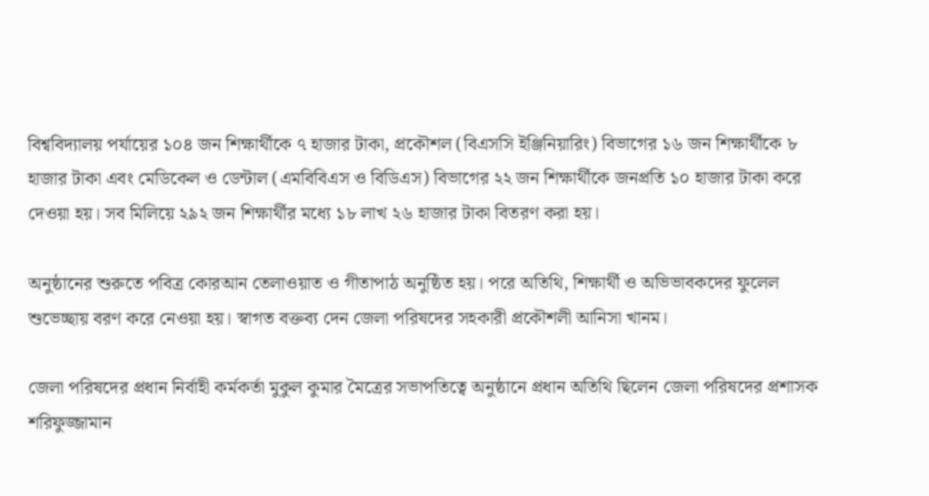বিশ্ববিদ্যালয় পর্যায়ের ১০৪ জন শিক্ষার্থীকে ৭ হাজার টাকা, প্রকৌশল (বিএসসি ইঞ্জিনিয়ারিং) বিভাগের ১৬ জন শিক্ষার্থীকে ৮ হাজার টাকা এবং মেডিকেল ও ডেন্টাল (এমবিবিএস ও বিডিএস) বিভাগের ২২ জন শিক্ষার্থীকে জনপ্রতি ১০ হাজার টাকা করে দেওয়া হয়। সব মিলিয়ে ২৯২ জন শিক্ষার্থীর মধ্যে ১৮ লাখ ২৬ হাজার টাকা বিতরণ করা হয়।

অনুষ্ঠানের শুরুতে পবিত্র কোরআন তেলাওয়াত ও গীতাপাঠ অনুষ্ঠিত হয়। পরে অতিথি, শিক্ষার্থী ও অভিভাবকদের ফুলেল শুভেচ্ছায় বরণ করে নেওয়া হয়। স্বাগত বক্তব্য দেন জেলা পরিষদের সহকারী প্রকৌশলী আনিসা খানম।

জেলা পরিষদের প্রধান নির্বাহী কর্মকর্তা মুকুল কুমার মৈত্রের সভাপতিত্বে অনুষ্ঠানে প্রধান অতিথি ছিলেন জেলা পরিষদের প্রশাসক শরিফুজ্জামান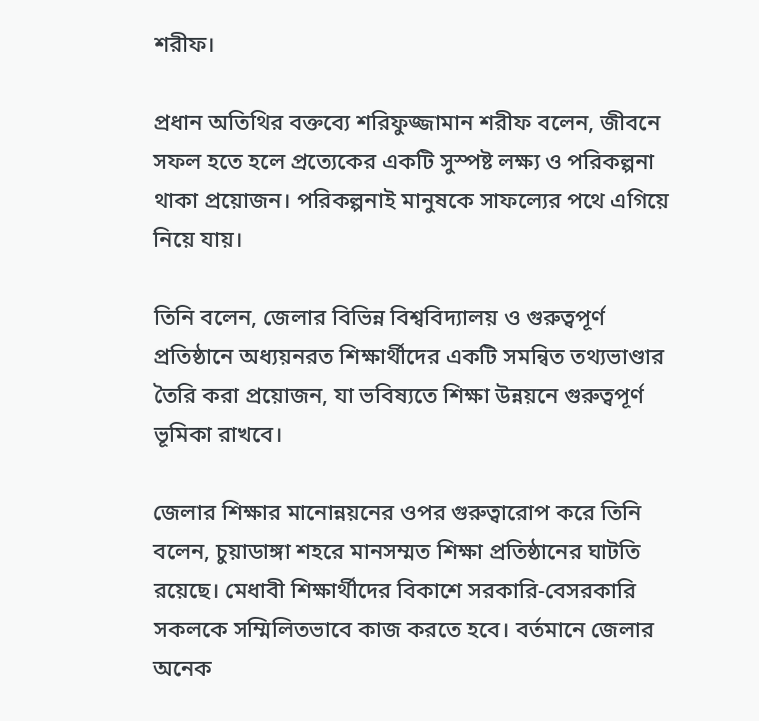শরীফ।

প্রধান অতিথির বক্তব্যে শরিফুজ্জামান শরীফ বলেন, জীবনে সফল হতে হলে প্রত্যেকের একটি সুস্পষ্ট লক্ষ্য ও পরিকল্পনা থাকা প্রয়োজন। পরিকল্পনাই মানুষকে সাফল্যের পথে এগিয়ে নিয়ে যায়।

তিনি বলেন, জেলার বিভিন্ন বিশ্ববিদ্যালয় ও গুরুত্বপূর্ণ প্রতিষ্ঠানে অধ্যয়নরত শিক্ষার্থীদের একটি সমন্বিত তথ্যভাণ্ডার তৈরি করা প্রয়োজন, যা ভবিষ্যতে শিক্ষা উন্নয়নে গুরুত্বপূর্ণ ভূমিকা রাখবে।

জেলার শিক্ষার মানোন্নয়নের ওপর গুরুত্বারোপ করে তিনি বলেন, চুয়াডাঙ্গা শহরে মানসম্মত শিক্ষা প্রতিষ্ঠানের ঘাটতি রয়েছে। মেধাবী শিক্ষার্থীদের বিকাশে সরকারি-বেসরকারি সকলকে সম্মিলিতভাবে কাজ করতে হবে। বর্তমানে জেলার অনেক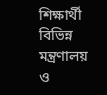শিক্ষার্থী বিভিন্ন মন্ত্রণালয় ও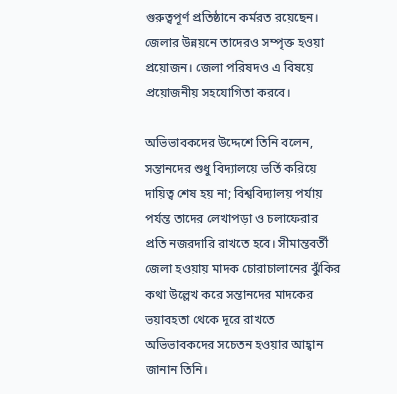গুরুত্বপূর্ণ প্রতিষ্ঠানে কর্মরত রয়েছেন। জেলার উন্নয়নে তাদেরও সম্পৃক্ত হওয়া প্রয়োজন। জেলা পরিষদও এ বিষয়ে প্রয়োজনীয় সহযোগিতা করবে।

অভিভাবকদের উদ্দেশে তিনি বলেন, সন্তানদের শুধু বিদ্যালয়ে ভর্তি করিয়ে দায়িত্ব শেষ হয় না; বিশ্ববিদ্যালয় পর্যায় পর্যন্ত তাদের লেখাপড়া ও চলাফেরার প্রতি নজরদারি রাখতে হবে। সীমান্তবর্তী জেলা হওয়ায় মাদক চোরাচালানের ঝুঁকির কথা উল্লেখ করে সন্তানদের মাদকের ভয়াবহতা থেকে দূরে রাখতে অভিভাবকদের সচেতন হওয়ার আহ্বান জানান তিনি।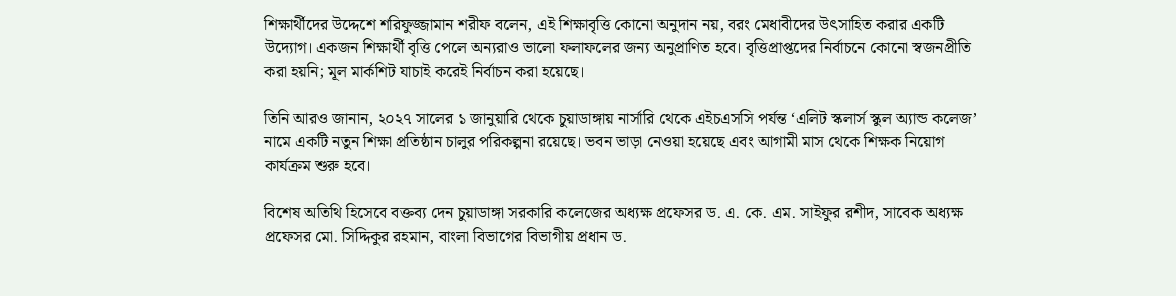শিক্ষার্থীদের উদ্দেশে শরিফুজ্জামান শরীফ বলেন, এই শিক্ষাবৃত্তি কোনো অনুদান নয়, বরং মেধাবীদের উৎসাহিত করার একটি উদ্যোগ। একজন শিক্ষার্থী বৃত্তি পেলে অন্যরাও ভালো ফলাফলের জন্য অনুপ্রাণিত হবে। বৃত্তিপ্রাপ্তদের নির্বাচনে কোনো স্বজনপ্রীতি করা হয়নি; মূল মার্কশিট যাচাই করেই নির্বাচন করা হয়েছে।

তিনি আরও জানান, ২০২৭ সালের ১ জানুয়ারি থেকে চুয়াডাঙ্গায় নার্সারি থেকে এইচএসসি পর্যন্ত ‘এলিট স্কলার্স স্কুল অ্যান্ড কলেজ’ নামে একটি নতুন শিক্ষা প্রতিষ্ঠান চালুর পরিকল্পনা রয়েছে। ভবন ভাড়া নেওয়া হয়েছে এবং আগামী মাস থেকে শিক্ষক নিয়োগ কার্যক্রম শুরু হবে।

বিশেষ অতিথি হিসেবে বক্তব্য দেন চুয়াডাঙ্গা সরকারি কলেজের অধ্যক্ষ প্রফেসর ড. এ. কে. এম. সাইফুর রশীদ, সাবেক অধ্যক্ষ প্রফেসর মো. সিদ্দিকুর রহমান, বাংলা বিভাগের বিভাগীয় প্রধান ড.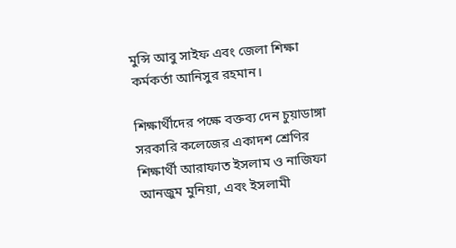মুন্সি আবু সাইফ এবং জেলা শিক্ষা কর্মকর্তা আনিসুর রহমান।

শিক্ষার্থীদের পক্ষে বক্তব্য দেন চুয়াডাঙ্গা সরকারি কলেজের একাদশ শ্রেণির শিক্ষার্থী আরাফাত ইসলাম ও নাজিফা আনজুম মুনিয়া, এবং ইসলামী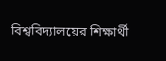বিশ্ববিদ্যালয়ের শিক্ষার্থী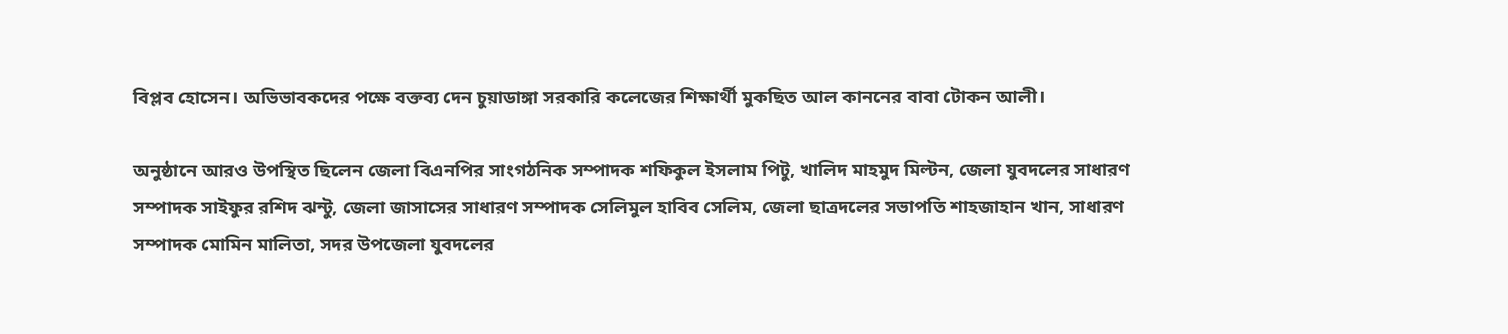বিপ্লব হোসেন। অভিভাবকদের পক্ষে বক্তব্য দেন চুয়াডাঙ্গা সরকারি কলেজের শিক্ষার্থী মুকছিত আল কাননের বাবা টোকন আলী।

অনুষ্ঠানে আরও উপস্থিত ছিলেন জেলা বিএনপির সাংগঠনিক সম্পাদক শফিকুল ইসলাম পিটু, খালিদ মাহমুদ মিল্টন, জেলা যুবদলের সাধারণ সম্পাদক সাইফুর রশিদ ঝন্টু, জেলা জাসাসের সাধারণ সম্পাদক সেলিমুল হাবিব সেলিম, জেলা ছাত্রদলের সভাপতি শাহজাহান খান, সাধারণ সম্পাদক মোমিন মালিতা, সদর উপজেলা যুবদলের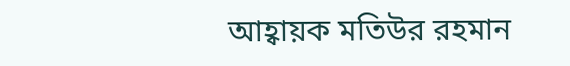আহ্বায়ক মতিউর রহমান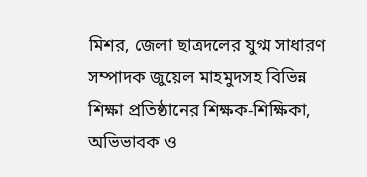মিশর, জেলা ছাত্রদলের যুগ্ম সাধারণ সম্পাদক জুয়েল মাহমুদসহ বিভিন্ন শিক্ষা প্রতিষ্ঠানের শিক্ষক-শিক্ষিকা, অভিভাবক ও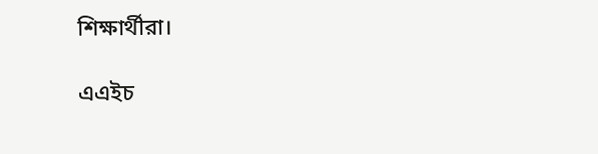শিক্ষার্থীরা।

এএইচ